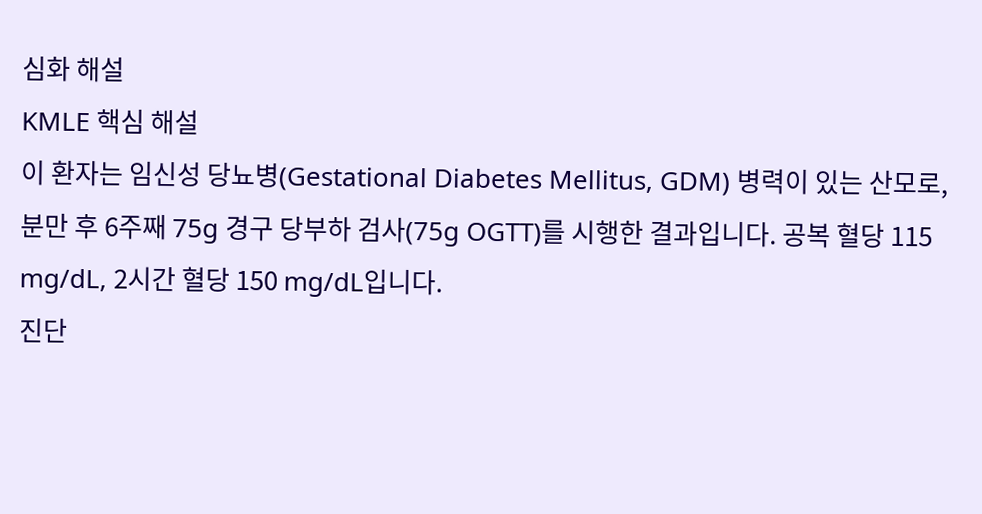심화 해설
KMLE 핵심 해설
이 환자는 임신성 당뇨병(Gestational Diabetes Mellitus, GDM) 병력이 있는 산모로, 분만 후 6주째 75g 경구 당부하 검사(75g OGTT)를 시행한 결과입니다. 공복 혈당 115 mg/dL, 2시간 혈당 150 mg/dL입니다.
진단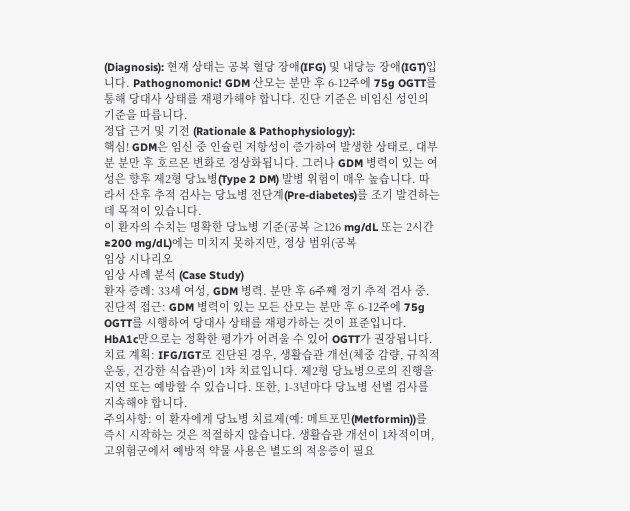(Diagnosis): 현재 상태는 공복 혈당 장애(IFG) 및 내당능 장애(IGT)입니다. Pathognomonic! GDM 산모는 분만 후 6-12주에 75g OGTT를 통해 당대사 상태를 재평가해야 합니다. 진단 기준은 비임신 성인의 기준을 따릅니다.
정답 근거 및 기전 (Rationale & Pathophysiology):
핵심! GDM은 임신 중 인슐린 저항성이 증가하여 발생한 상태로, 대부분 분만 후 호르몬 변화로 정상화됩니다. 그러나 GDM 병력이 있는 여성은 향후 제2형 당뇨병(Type 2 DM) 발병 위험이 매우 높습니다. 따라서 산후 추적 검사는 당뇨병 전단계(Pre-diabetes)를 조기 발견하는 데 목적이 있습니다.
이 환자의 수치는 명확한 당뇨병 기준(공복 ≥126 mg/dL 또는 2시간 ≥200 mg/dL)에는 미치지 못하지만, 정상 범위(공복
임상 시나리오
임상 사례 분석 (Case Study)
환자 증례: 33세 여성, GDM 병력. 분만 후 6주째 정기 추적 검사 중.
진단적 접근: GDM 병력이 있는 모든 산모는 분만 후 6-12주에 75g OGTT를 시행하여 당대사 상태를 재평가하는 것이 표준입니다. HbA1c만으로는 정확한 평가가 어려울 수 있어 OGTT가 권장됩니다.
치료 계획: IFG/IGT로 진단된 경우, 생활습관 개선(체중 감량, 규칙적 운동, 건강한 식습관)이 1차 치료입니다. 제2형 당뇨병으로의 진행을 지연 또는 예방할 수 있습니다. 또한, 1-3년마다 당뇨병 선별 검사를 지속해야 합니다.
주의사항: 이 환자에게 당뇨병 치료제(예: 메트포민(Metformin))를 즉시 시작하는 것은 적절하지 않습니다. 생활습관 개선이 1차적이며, 고위험군에서 예방적 약물 사용은 별도의 적응증이 필요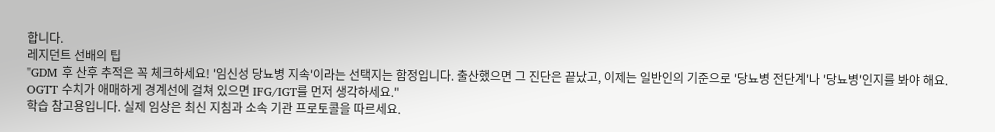합니다.
레지던트 선배의 팁
"GDM 후 산후 추적은 꼭 체크하세요! '임신성 당뇨병 지속'이라는 선택지는 함정입니다. 출산했으면 그 진단은 끝났고, 이제는 일반인의 기준으로 '당뇨병 전단계'나 '당뇨병'인지를 봐야 해요. OGTT 수치가 애매하게 경계선에 걸쳐 있으면 IFG/IGT를 먼저 생각하세요."
학습 참고용입니다. 실제 임상은 최신 지침과 소속 기관 프로토콜을 따르세요.